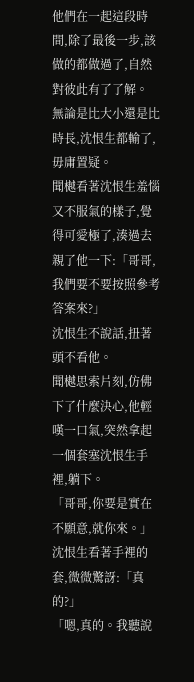他們在一起這段時間,除了最後一步,該做的都做過了,自然對彼此有了了解。
無論是比大小還是比時長,沈恨生都輸了,毋庸置疑。
聞樾看著沈恨生羞惱又不服氣的樣子,覺得可愛極了,湊過去親了他一下:「哥哥,我們要不要按照參考答案來?」
沈恨生不說話,扭著頭不看他。
聞樾思索片刻,仿佛下了什麼決心,他輕嘆一口氣,突然拿起一個套塞沈恨生手裡,躺下。
「哥哥,你要是實在不願意,就你來。」
沈恨生看著手裡的套,微微驚訝:「真的?」
「嗯,真的。我聽說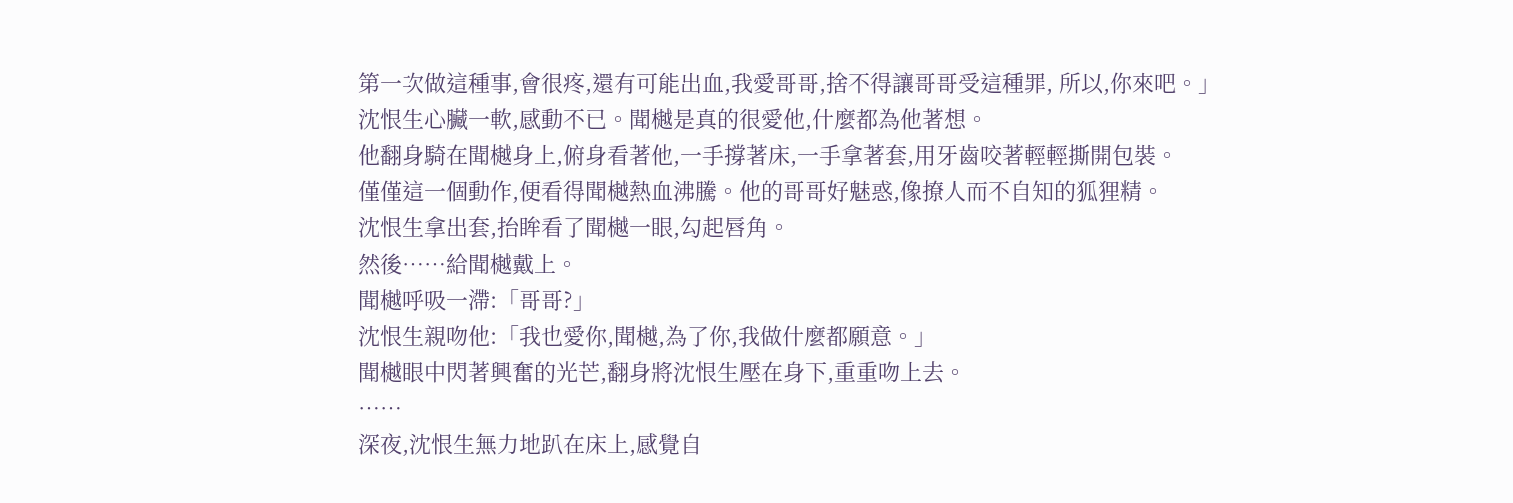第一次做這種事,會很疼,還有可能出血,我愛哥哥,捨不得讓哥哥受這種罪, 所以,你來吧。」
沈恨生心臟一軟,感動不已。聞樾是真的很愛他,什麼都為他著想。
他翻身騎在聞樾身上,俯身看著他,一手撐著床,一手拿著套,用牙齒咬著輕輕撕開包裝。
僅僅這一個動作,便看得聞樾熱血沸騰。他的哥哥好魅惑,像撩人而不自知的狐狸精。
沈恨生拿出套,抬眸看了聞樾一眼,勾起唇角。
然後……給聞樾戴上。
聞樾呼吸一滯:「哥哥?」
沈恨生親吻他:「我也愛你,聞樾,為了你,我做什麼都願意。」
聞樾眼中閃著興奮的光芒,翻身將沈恨生壓在身下,重重吻上去。
……
深夜,沈恨生無力地趴在床上,感覺自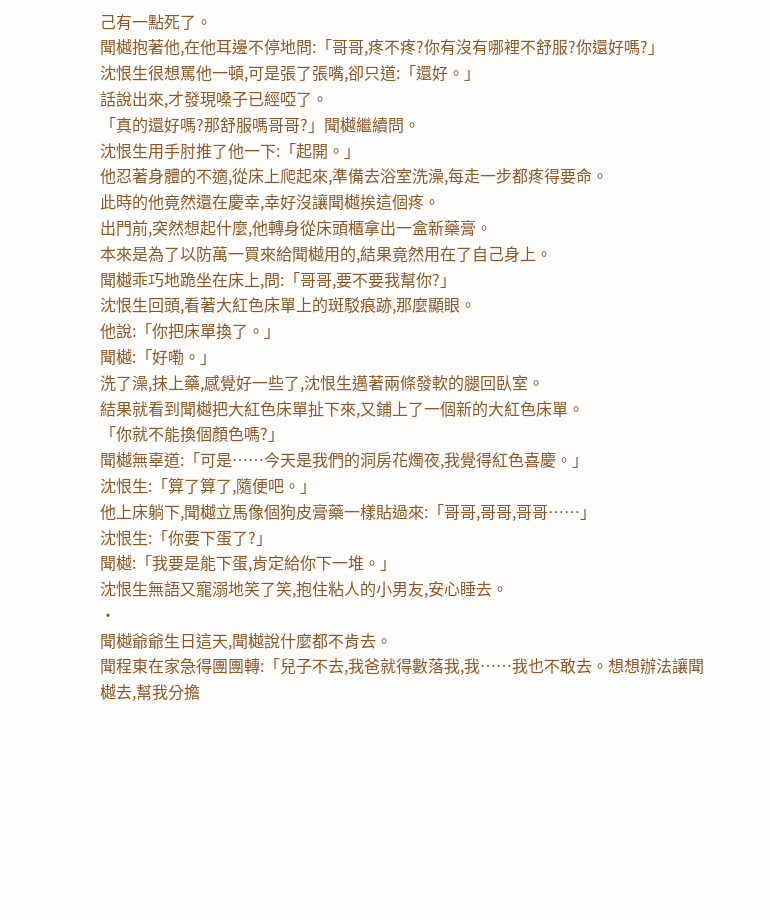己有一點死了。
聞樾抱著他,在他耳邊不停地問:「哥哥,疼不疼?你有沒有哪裡不舒服?你還好嗎?」
沈恨生很想罵他一頓,可是張了張嘴,卻只道:「還好。」
話說出來,才發現嗓子已經啞了。
「真的還好嗎?那舒服嗎哥哥?」聞樾繼續問。
沈恨生用手肘推了他一下:「起開。」
他忍著身體的不適,從床上爬起來,準備去浴室洗澡,每走一步都疼得要命。
此時的他竟然還在慶幸,幸好沒讓聞樾挨這個疼。
出門前,突然想起什麼,他轉身從床頭櫃拿出一盒新藥膏。
本來是為了以防萬一買來給聞樾用的,結果竟然用在了自己身上。
聞樾乖巧地跪坐在床上,問:「哥哥,要不要我幫你?」
沈恨生回頭,看著大紅色床單上的斑駁痕跡,那麼顯眼。
他說:「你把床單換了。」
聞樾:「好嘞。」
洗了澡,抹上藥,感覺好一些了,沈恨生邁著兩條發軟的腿回臥室。
結果就看到聞樾把大紅色床單扯下來,又鋪上了一個新的大紅色床單。
「你就不能換個顏色嗎?」
聞樾無辜道:「可是……今天是我們的洞房花燭夜,我覺得紅色喜慶。」
沈恨生:「算了算了,隨便吧。」
他上床躺下,聞樾立馬像個狗皮膏藥一樣貼過來:「哥哥,哥哥,哥哥……」
沈恨生:「你要下蛋了?」
聞樾:「我要是能下蛋,肯定給你下一堆。」
沈恨生無語又寵溺地笑了笑,抱住粘人的小男友,安心睡去。
·
聞樾爺爺生日這天,聞樾說什麼都不肯去。
聞程東在家急得團團轉:「兒子不去,我爸就得數落我,我……我也不敢去。想想辦法讓聞樾去,幫我分擔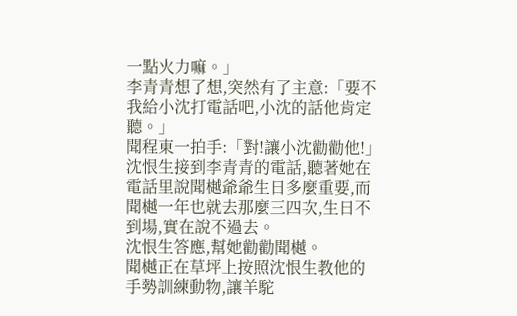一點火力嘛。」
李青青想了想,突然有了主意:「要不我給小沈打電話吧,小沈的話他肯定聽。」
聞程東一拍手:「對!讓小沈勸勸他!」
沈恨生接到李青青的電話,聽著她在電話里說聞樾爺爺生日多麼重要,而聞樾一年也就去那麼三四次,生日不到場,實在說不過去。
沈恨生答應,幫她勸勸聞樾。
聞樾正在草坪上按照沈恨生教他的手勢訓練動物,讓羊駝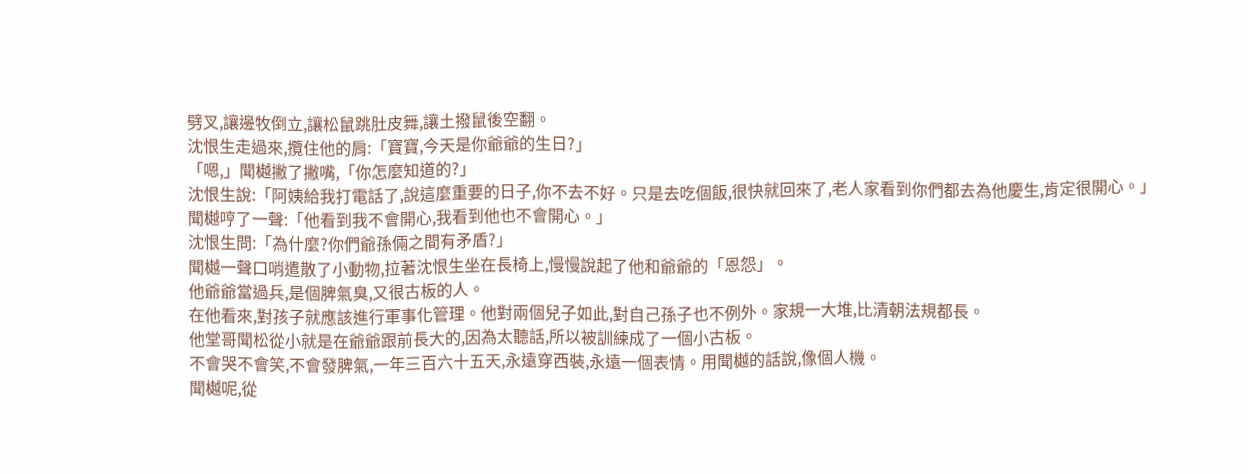劈叉,讓邊牧倒立,讓松鼠跳肚皮舞,讓土撥鼠後空翻。
沈恨生走過來,攬住他的肩:「寶寶,今天是你爺爺的生日?」
「嗯,」聞樾撇了撇嘴,「你怎麼知道的?」
沈恨生說:「阿姨給我打電話了,說這麼重要的日子,你不去不好。只是去吃個飯,很快就回來了,老人家看到你們都去為他慶生,肯定很開心。」
聞樾哼了一聲:「他看到我不會開心,我看到他也不會開心。」
沈恨生問:「為什麼?你們爺孫倆之間有矛盾?」
聞樾一聲口哨遣散了小動物,拉著沈恨生坐在長椅上,慢慢說起了他和爺爺的「恩怨」。
他爺爺當過兵,是個脾氣臭,又很古板的人。
在他看來,對孩子就應該進行軍事化管理。他對兩個兒子如此,對自己孫子也不例外。家規一大堆,比清朝法規都長。
他堂哥聞松從小就是在爺爺跟前長大的,因為太聽話,所以被訓練成了一個小古板。
不會哭不會笑,不會發脾氣,一年三百六十五天,永遠穿西裝,永遠一個表情。用聞樾的話說,像個人機。
聞樾呢,從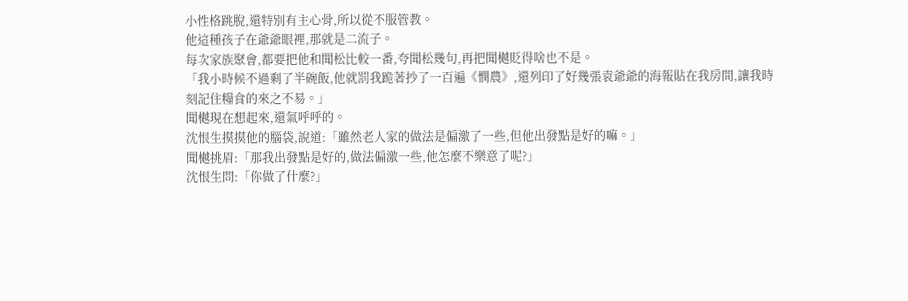小性格跳脫,還特別有主心骨,所以從不服管教。
他這種孩子在爺爺眼裡,那就是二流子。
每次家族聚會,都要把他和聞松比較一番,夸聞松幾句,再把聞樾貶得啥也不是。
「我小時候不過剩了半碗飯,他就罰我跪著抄了一百遍《憫農》,還列印了好幾張袁爺爺的海報貼在我房間,讓我時刻記住糧食的來之不易。」
聞樾現在想起來,還氣呼呼的。
沈恨生摸摸他的腦袋,說道:「雖然老人家的做法是偏激了一些,但他出發點是好的嘛。」
聞樾挑眉:「那我出發點是好的,做法偏激一些,他怎麼不樂意了呢?」
沈恨生問:「你做了什麼?」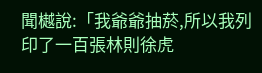聞樾說:「我爺爺抽菸,所以我列印了一百張林則徐虎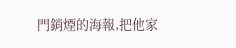門銷煙的海報,把他家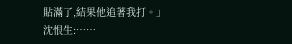貼滿了,結果他追著我打。」
沈恨生:……